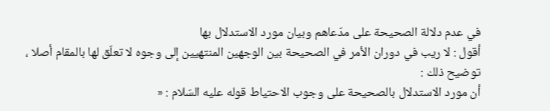في عدم دلالة الصحيحة على مدّعاهم وبيان مورد الاستدلال بها
أقول : لا ريب في دوران الأمر في الصحيحة بين الوجهين المنتهيين إلى وجوه لا تعلّق لها بالمقام أصلا ، توضيح ذلك :
أن مورد الاستدلال بالصحيحة على وجوب الاحتياط قوله عليه السّلام : «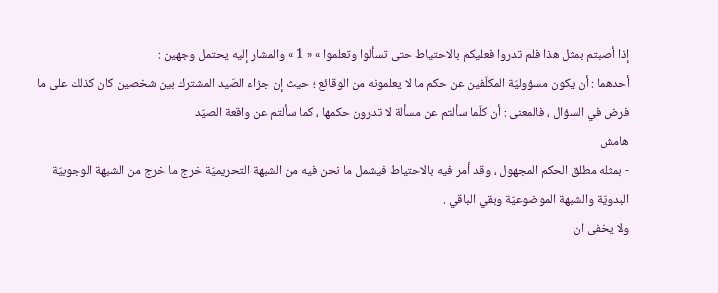إذا أصبتم بمثل هذا فلم تدروا فعليكم بالاحتياط حتى تسألوا وتعلموا » « 1 » والمشار إليه يحتمل وجهين :
أحدهما : أن يكون مسؤوليّة المكلّفين عن حكم ما لا يعلمونه من الوقائع ؛ حيث إن جزاء الصّيد المشترك بين شخصين كان كذلك على ما فرض في السؤال ، فالمعنى : أن كلّما سألتم عن مسألة لا تدرون حكمها ، كما سألتم عن واقعة الصيّد
هامش
- بمثله مطلق الحكم المجهول ، وقد أمر فيه بالاحتياط فيشمل ما نحن فيه من الشبهة التحريميّة خرج ما خرج من الشبهة الوجوبيّة البدويّة والشبهة الموضوعيّة وبقي الباقي .
ولا يخفى ان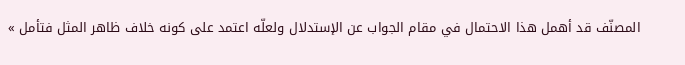المصنّف قد أهمل هذا الاحتمال في مقام الجواب عن الإستدلال ولعلّه اعتمد على كونه خلاف ظاهر المثل فتأمل »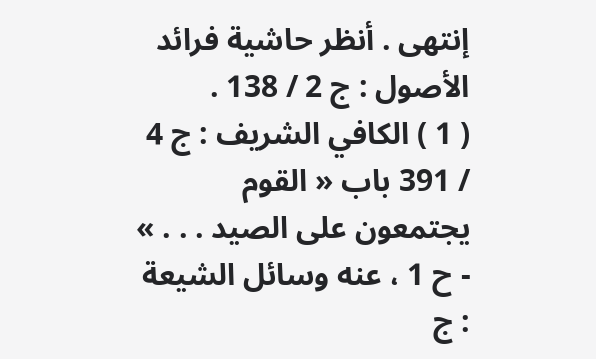إنتهى . أنظر حاشية فرائد الأصول : ج 2 / 138 .
( 1 ) الكافي الشريف : ج 4 / 391 باب « القوم يجتمعون على الصيد . . . » - ح 1 ، عنه وسائل الشيعة : ج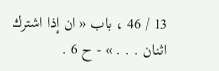13 / 46 ، باب « ان إذا اشترك اثنان . . . » - ح 6 .